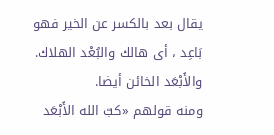يقال بعد بالكسر عن الخير فهو بَاعِد ، أى هالك والبُعْد الهلاك. والأَبْعَد الخائن أيضا.
ومنه قولهم «كبّ الله الأَبْعَد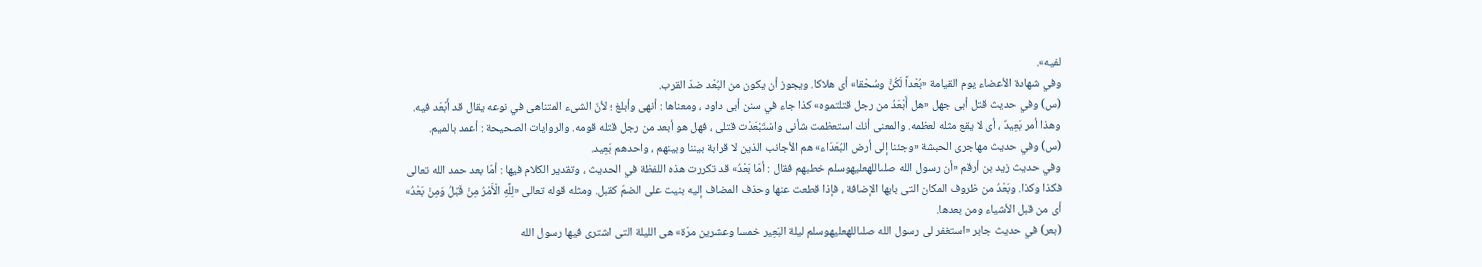لفيه».
وفي شهادة الأعضاء يوم القيامة «بُعْداً لَكُنَّ وسُحْقا» أى هلاكا. ويجوز أن يكون من البُعْد ضدّ القرب.
(س) وفي حديث قتل أبى جهل «هل أَبْعَدُ من رجل قتلتموه» كذا جاء في سنن أبى داود ، ومعناها : أنهى وأبلغ ؛ لأنّ الشىء المتناهى في نوعه يقال قد أَبْعَد فيه. وهذا أمر بَعِيدٌ ، أى لا يقع مثله لعظمه. والمعنى أنك استعظمت شأنى واسْتَبْعَدْت قتلى ، فهل هو أبعد من رجل قتله قومه. والروايات الصحيحة : أعمد بالميم.
(س) وفي حديث مهاجرى الحبشة «وجئنا إلى أرض البُعَدَاء» هم الأجانب الذين لا قرابة بيننا وبينهم ، واحدهم بَعِيد.
وفي حديث زيد بن أرقم «أن رسول الله صلىاللهعليهوسلم خطبهم فقال : أمّا بَعْدُ» قد تكررت هذه اللفظة في الحديث ، وتقدير الكلام فيها : أمّا بعد حمد الله تعالى فكذا وكذا. وبَعْدُ من ظروف المكان التى بابها الإضافة ، فإذا قطعت عنها وحذف المضاف إليه بنيت على الضمّ كقبل. ومثله قوله تعالى «لِلَّهِ الْأَمْرُ مِنْ قَبْلُ وَمِنْ بَعْدُ» أى من قبل الأشياء ومن بعدها.
(بعر) في حديث جابر «استغفر لى رسول الله صلىاللهعليهوسلم ليلة البَعِير خمسا وعشرين مرّة» هى الليلة التى اشترى فيها رسول الله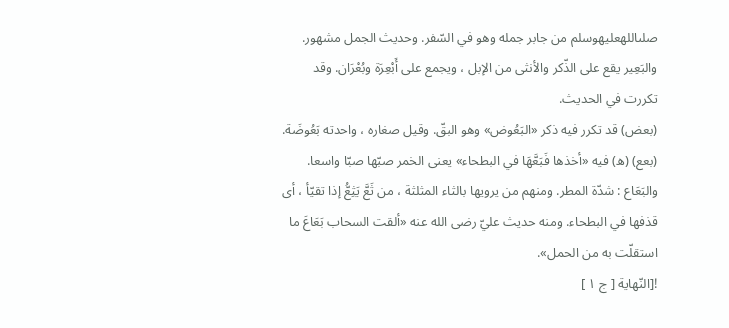صلىاللهعليهوسلم من جابر جمله وهو في السّفر. وحديث الجمل مشهور. والبَعِير يقع على الذّكر والأنثى من الإبل ، ويجمع على أَبْعِرَة وبُعْرَان. وقد تكررت في الحديث.
(بعض) قد تكرر فيه ذكر «البَعُوض» وهو البقّ. وقيل صغاره ، واحدته بَعُوضَة.
(بعع) (ه) فيه «أخذها فَبَعَّهَا في البطحاء» يعنى الخمر صبّها صبّا واسعا. والبَعَاع : شدّة المطر. ومنهم من يرويها بالثاء المثلثة ، من ثَعَّ يَثِعُّ إذا تقيّأ ، أى قذفها في البطحاء. ومنه حديث عليّ رضى الله عنه «ألقت السحاب بَعَاعَ ما استقلّت به من الحمل».
![النّهاية [ ج ١ ]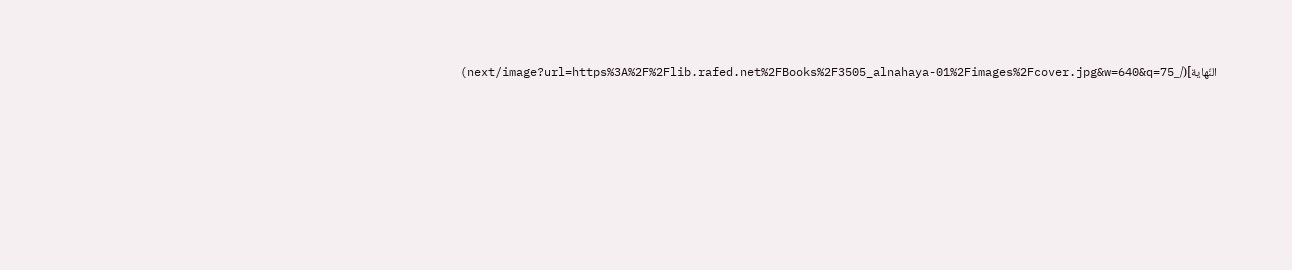النّهاية](/_next/image?url=https%3A%2F%2Flib.rafed.net%2FBooks%2F3505_alnahaya-01%2Fimages%2Fcover.jpg&w=640&q=75)